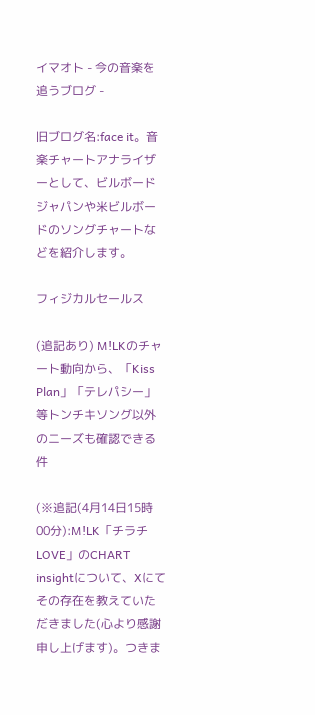イマオト - 今の音楽を追うブログ -

旧ブログ名:face it。音楽チャートアナライザーとして、ビルボードジャパンや米ビルボードのソングチャートなどを紹介します。

フィジカルセールス

(追記あり) M!LKのチャート動向から、「Kiss Plan」「テレパシー」等トンチキソング以外のニーズも確認できる件

(※追記(4月14日15時00分):M!LK「チラチLOVE」のCHART insightについて、Xにてその存在を教えていただきました(心より感謝申し上げます)。つきま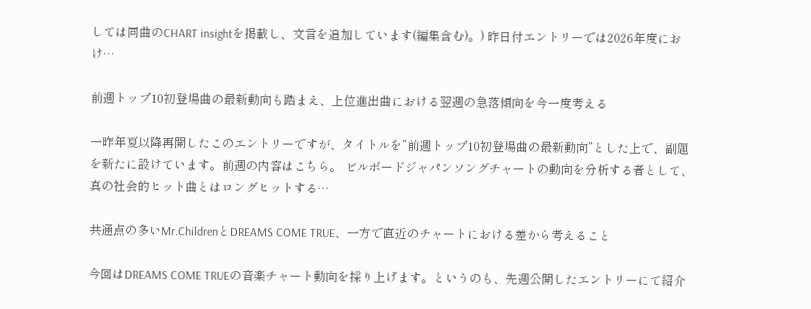しては同曲のCHART insightを掲載し、文言を追加しています(編集含む)。) 昨日付エントリーでは2026年度におけ…

前週トップ10初登場曲の最新動向も踏まえ、上位進出曲における翌週の急落傾向を今一度考える

一昨年夏以降再開したこのエントリーですが、タイトルを”前週トップ10初登場曲の最新動向”とした上で、副題を新たに設けています。前週の内容はこちら。 ビルボードジャパンソングチャートの動向を分析する者として、真の社会的ヒット曲とはロングヒットする…

共通点の多いMr.ChildrenとDREAMS COME TRUE、一方で直近のチャートにおける差から考えること

今回はDREAMS COME TRUEの音楽チャート動向を採り上げます。というのも、先週公開したエントリーにて紹介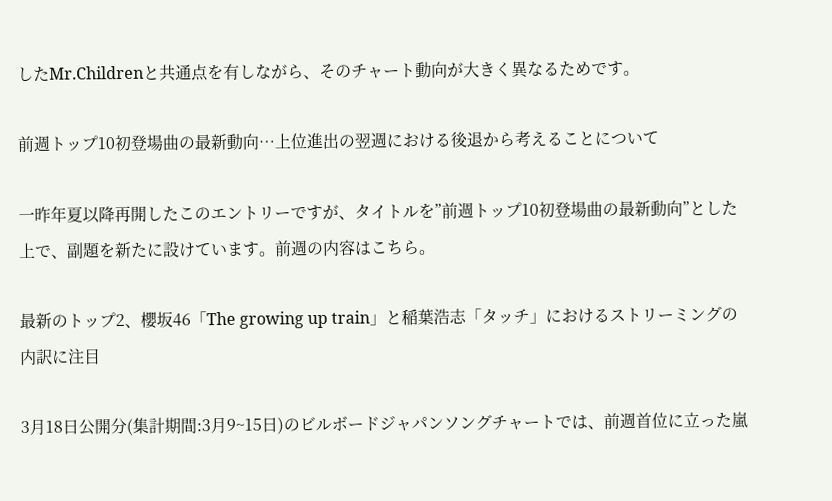したMr.Childrenと共通点を有しながら、そのチャート動向が大きく異なるためです。

前週トップ10初登場曲の最新動向…上位進出の翌週における後退から考えることについて

一昨年夏以降再開したこのエントリーですが、タイトルを”前週トップ10初登場曲の最新動向”とした上で、副題を新たに設けています。前週の内容はこちら。

最新のトップ2、櫻坂46「The growing up train」と稲葉浩志「タッチ」におけるストリーミングの内訳に注目

3月18日公開分(集計期間:3月9~15日)のビルボードジャパンソングチャートでは、前週首位に立った嵐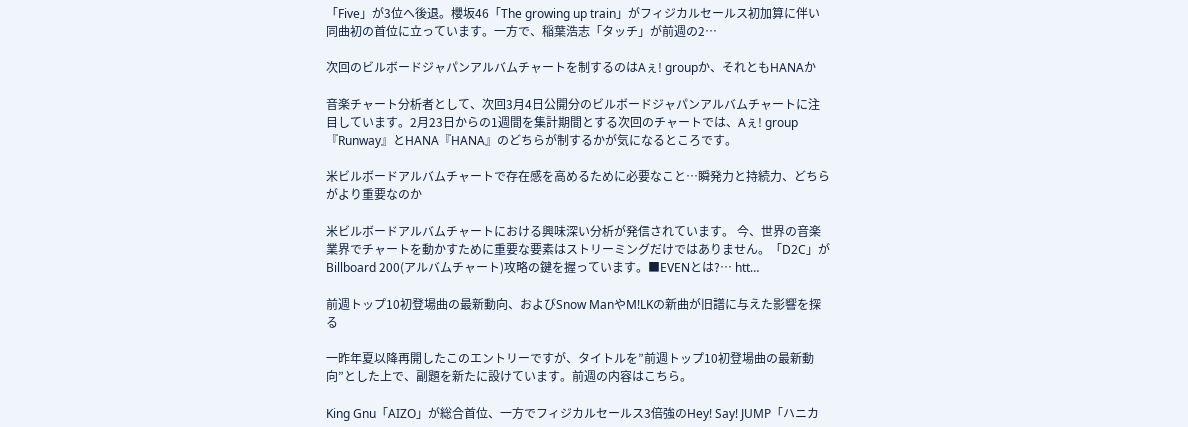「Five」が3位へ後退。櫻坂46「The growing up train」がフィジカルセールス初加算に伴い同曲初の首位に立っています。一方で、稲葉浩志「タッチ」が前週の2…

次回のビルボードジャパンアルバムチャートを制するのはAぇ! groupか、それともHANAか

音楽チャート分析者として、次回3月4日公開分のビルボードジャパンアルバムチャートに注目しています。2月23日からの1週間を集計期間とする次回のチャートでは、Aぇ! group『Runway』とHANA『HANA』のどちらが制するかが気になるところです。

米ビルボードアルバムチャートで存在感を高めるために必要なこと…瞬発力と持続力、どちらがより重要なのか

米ビルボードアルバムチャートにおける興味深い分析が発信されています。 今、世界の音楽業界でチャートを動かすために重要な要素はストリーミングだけではありません。「D2C」がBillboard 200(アルバムチャート)攻略の鍵を握っています。■EVENとは?… htt…

前週トップ10初登場曲の最新動向、およびSnow ManやM!LKの新曲が旧譜に与えた影響を探る

一昨年夏以降再開したこのエントリーですが、タイトルを”前週トップ10初登場曲の最新動向”とした上で、副題を新たに設けています。前週の内容はこちら。

King Gnu「AIZO」が総合首位、一方でフィジカルセールス3倍強のHey! Say! JUMP「ハニカ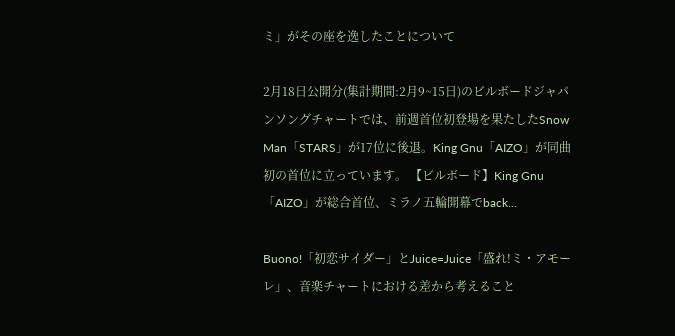ミ」がその座を逸したことについて

2月18日公開分(集計期間:2月9~15日)のビルボードジャパンソングチャートでは、前週首位初登場を果たしたSnow Man「STARS」が17位に後退。King Gnu「AIZO」が同曲初の首位に立っています。 【ビルボード】King Gnu「AIZO」が総合首位、ミラノ五輪開幕でback…

Buono!「初恋サイダー」とJuice=Juice「盛れ!ミ・アモーレ」、音楽チャートにおける差から考えること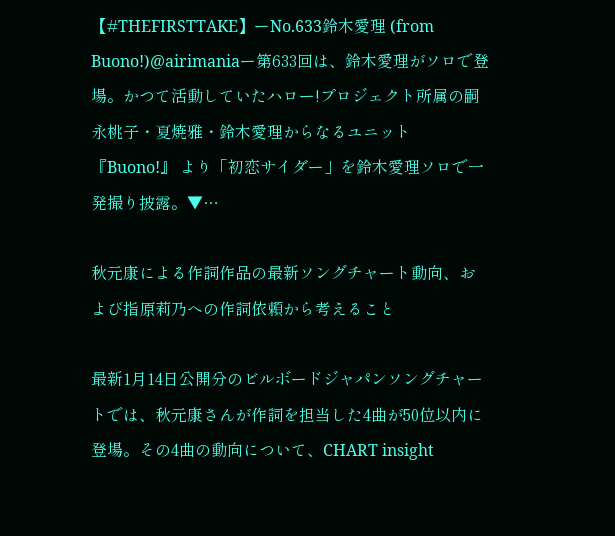【#THEFIRSTTAKE】ーNo.633鈴木愛理 (from Buono!)@airimaniaー第633回は、鈴木愛理がソロで登場。かつて活動していたハロー!プロジェクト所属の嗣永桃子・夏焼雅・鈴木愛理からなるユニット『Buono!』 より「初恋サイダー」を鈴木愛理ソロで一発撮り披露。▼…

秋元康による作詞作品の最新ソングチャート動向、および指原莉乃への作詞依頼から考えること

最新1月14日公開分のビルボードジャパンソングチャートでは、秋元康さんが作詞を担当した4曲が50位以内に登場。その4曲の動向について、CHART insight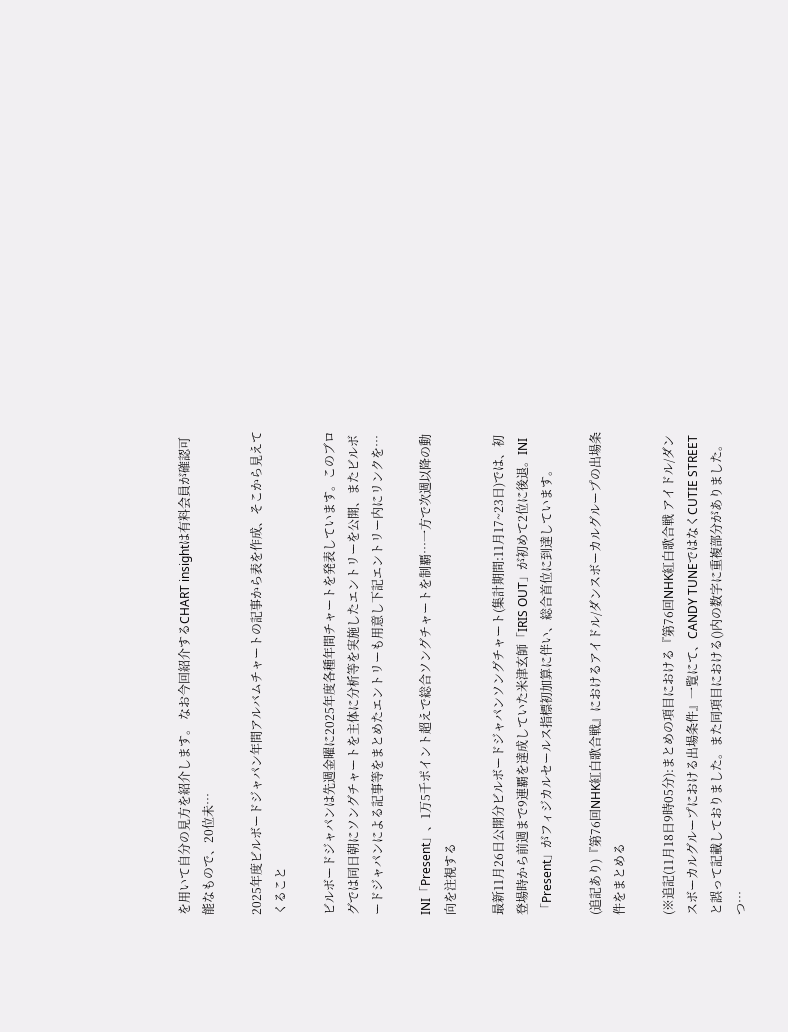を用いて自分の見方を紹介します。 なお今回紹介するCHART insightは有料会員が確認可能なもので、20位未…

2025年度ビルボードジャパン年間アルバムチャートの記事から表を作成、そこから見えてくること

ビルボードジャパンは先週金曜に2025年度各種年間チャートを発表しています。このブログでは同日朝にソングチャートを主体に分析等を実施したエントリーを公開、またビルボードジャパンによる記事等をまとめたエントリーも用意し下記エントリー内にリンクを…

INI「Present」、1万5千ポイント超えで総合ソングチャートを制覇…一方で次週以降の動向を注視する

最新11月26日公開分ビルボードジャパンソングチャート(集計期間:11月17~23日)では、初登場時から前週まで9連覇を達成していた米津玄師「IRIS OUT」が初めて2位に後退。INI「Present」がフィジカルセールス指標初加算に伴い、総合首位に到達しています。

(追記あり)『第76回NHK紅白歌合戦』におけるアイドル/ダンスボーカルグループの出場条件をまとめる

(※追記(11月18日9時05分):まとめの項目における『第76回NHK紅白歌合戦 アイドル/ダンスボーカルグループにおける出場条件』一覧にて、CANDY TUNEではなくCUTIE STREETと誤って記載しておりました。また同項目における()内の数字に重複部分がありました。つ…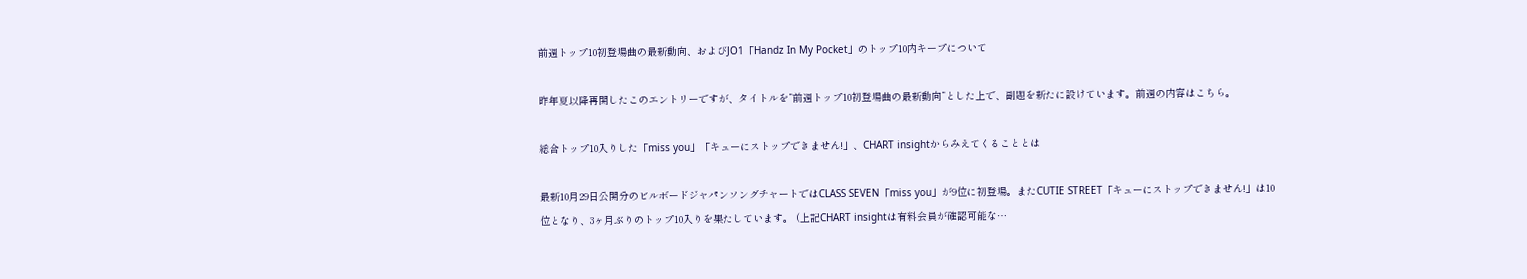前週トップ10初登場曲の最新動向、およびJO1「Handz In My Pocket」のトップ10内キープについて

昨年夏以降再開したこのエントリーですが、タイトルを”前週トップ10初登場曲の最新動向”とした上で、副題を新たに設けています。前週の内容はこちら。

総合トップ10入りした「miss you」「キューにストップできません!」、CHART insightからみえてくることとは

最新10月29日公開分のビルボードジャパンソングチャートではCLASS SEVEN「miss you」が9位に初登場。またCUTIE STREET「キューにストップできません!」は10位となり、3ヶ月ぶりのトップ10入りを果たしています。 (上記CHART insightは有料会員が確認可能な…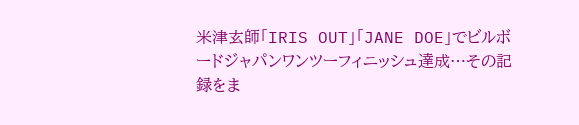米津玄師「IRIS OUT」「JANE DOE」でビルボードジャパンワンツーフィニッシュ達成…その記録をま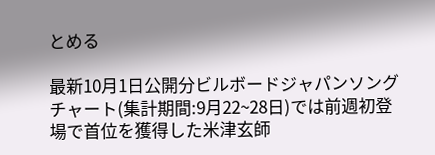とめる

最新10月1日公開分ビルボードジャパンソングチャート(集計期間:9月22~28日)では前週初登場で首位を獲得した米津玄師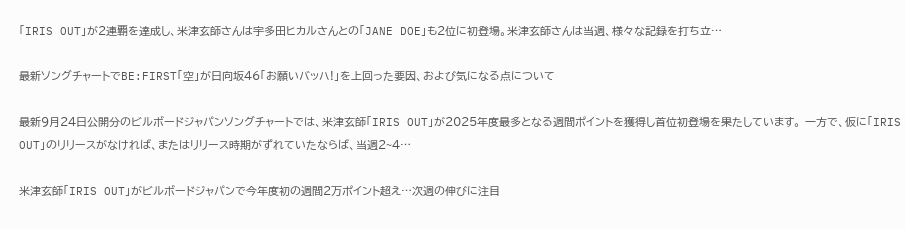「IRIS OUT」が2連覇を達成し、米津玄師さんは宇多田ヒカルさんとの「JANE DOE」も2位に初登場。米津玄師さんは当週、様々な記録を打ち立…

最新ソングチャートでBE:FIRST「空」が日向坂46「お願いバッハ!」を上回った要因、および気になる点について

最新9月24日公開分のビルボードジャパンソングチャートでは、米津玄師「IRIS OUT」が2025年度最多となる週間ポイントを獲得し首位初登場を果たしています。 一方で、仮に「IRIS OUT」のリリースがなければ、またはリリース時期がずれていたならば、当週2~4…

米津玄師「IRIS OUT」がビルボードジャパンで今年度初の週間2万ポイント超え…次週の伸びに注目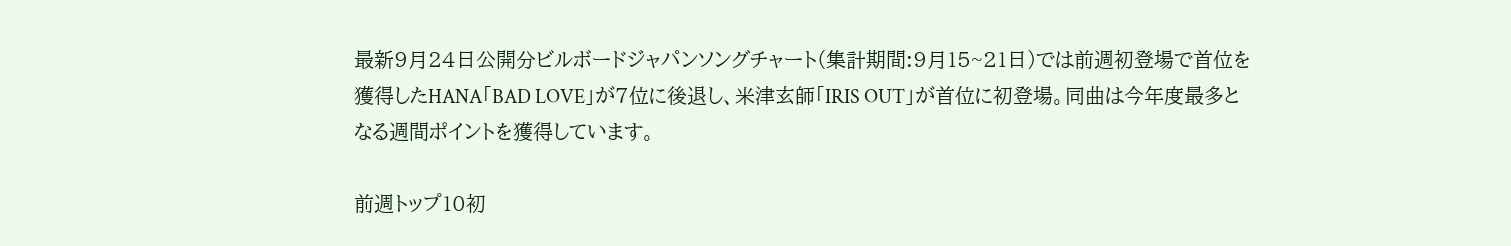最新9月24日公開分ビルボードジャパンソングチャート(集計期間:9月15~21日)では前週初登場で首位を獲得したHANA「BAD LOVE」が7位に後退し、米津玄師「IRIS OUT」が首位に初登場。同曲は今年度最多となる週間ポイントを獲得しています。

前週トップ10初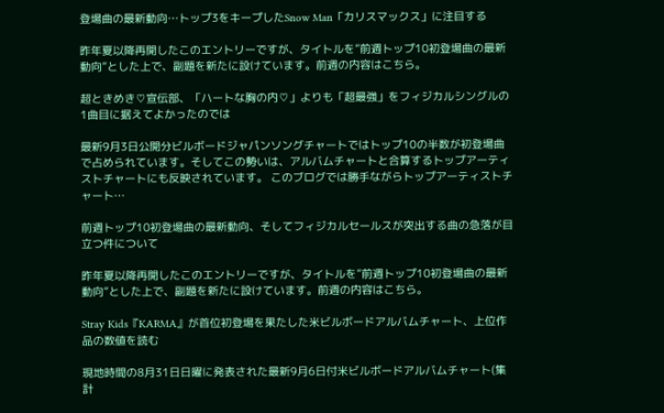登場曲の最新動向…トップ3をキープしたSnow Man「カリスマックス」に注目する

昨年夏以降再開したこのエントリーですが、タイトルを”前週トップ10初登場曲の最新動向”とした上で、副題を新たに設けています。前週の内容はこちら。

超ときめき♡宣伝部、「ハートな胸の内♡」よりも「超最強」をフィジカルシングルの1曲目に据えてよかったのでは

最新9月3日公開分ビルボードジャパンソングチャートではトップ10の半数が初登場曲で占められています。そしてこの勢いは、アルバムチャートと合算するトップアーティストチャートにも反映されています。 このブログでは勝手ながらトップアーティストチャート…

前週トップ10初登場曲の最新動向、そしてフィジカルセールスが突出する曲の急落が目立つ件について

昨年夏以降再開したこのエントリーですが、タイトルを”前週トップ10初登場曲の最新動向”とした上で、副題を新たに設けています。前週の内容はこちら。

Stray Kids『KARMA』が首位初登場を果たした米ビルボードアルバムチャート、上位作品の数値を読む

現地時間の8月31日日曜に発表された最新9月6日付米ビルボードアルバムチャート(集計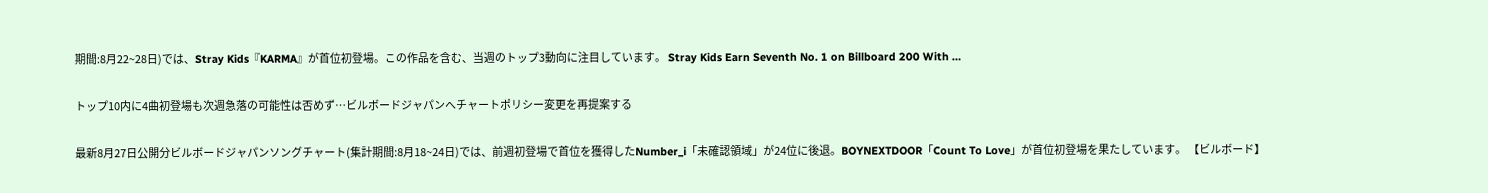期間:8月22~28日)では、Stray Kids『KARMA』が首位初登場。この作品を含む、当週のトップ3動向に注目しています。 Stray Kids Earn Seventh No. 1 on Billboard 200 With …

トップ10内に4曲初登場も次週急落の可能性は否めず…ビルボードジャパンへチャートポリシー変更を再提案する

最新8月27日公開分ビルボードジャパンソングチャート(集計期間:8月18~24日)では、前週初登場で首位を獲得したNumber_i「未確認領域」が24位に後退。BOYNEXTDOOR「Count To Love」が首位初登場を果たしています。 【ビルボード】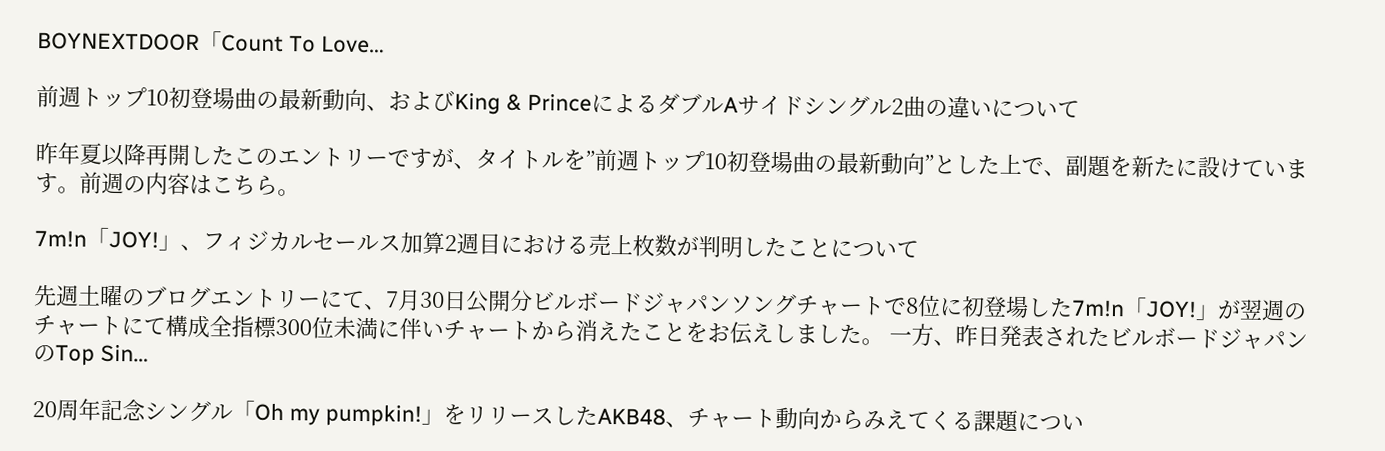BOYNEXTDOOR「Count To Love…

前週トップ10初登場曲の最新動向、およびKing & PrinceによるダブルAサイドシングル2曲の違いについて

昨年夏以降再開したこのエントリーですが、タイトルを”前週トップ10初登場曲の最新動向”とした上で、副題を新たに設けています。前週の内容はこちら。

7m!n「JOY!」、フィジカルセールス加算2週目における売上枚数が判明したことについて

先週土曜のブログエントリーにて、7月30日公開分ビルボードジャパンソングチャートで8位に初登場した7m!n「JOY!」が翌週のチャートにて構成全指標300位未満に伴いチャートから消えたことをお伝えしました。 一方、昨日発表されたビルボードジャパンのTop Sin…

20周年記念シングル「Oh my pumpkin!」をリリースしたAKB48、チャート動向からみえてくる課題につい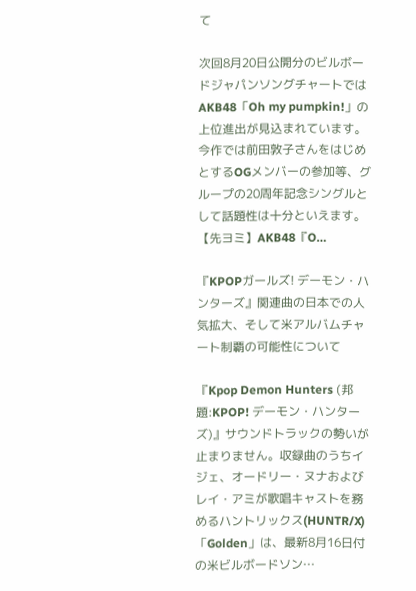て

次回8月20日公開分のビルボードジャパンソングチャートではAKB48「Oh my pumpkin!」の上位進出が見込まれています。今作では前田敦子さんをはじめとするOGメンバーの参加等、グループの20周年記念シングルとして話題性は十分といえます。 【先ヨミ】AKB48『O…

『KPOPガールズ! デーモン・ハンターズ』関連曲の日本での人気拡大、そして米アルバムチャート制覇の可能性について

『Kpop Demon Hunters (邦題:KPOP! デーモン・ハンターズ)』サウンドトラックの勢いが止まりません。収録曲のうちイジェ、オードリー・ヌナおよびレイ・アミが歌唱キャストを務めるハントリックス(HUNTR/X)「Golden」は、最新8月16日付の米ビルボードソン…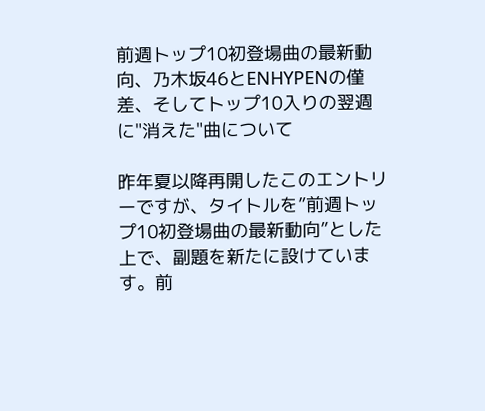前週トップ10初登場曲の最新動向、乃木坂46とENHYPENの僅差、そしてトップ10入りの翌週に"消えた"曲について

昨年夏以降再開したこのエントリーですが、タイトルを”前週トップ10初登場曲の最新動向”とした上で、副題を新たに設けています。前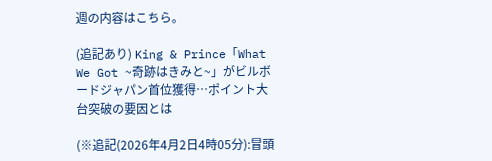週の内容はこちら。

(追記あり) King & Prince「What We Got ~奇跡はきみと~」がビルボードジャパン首位獲得…ポイント大台突破の要因とは

(※追記(2026年4月2日4時05分):冒頭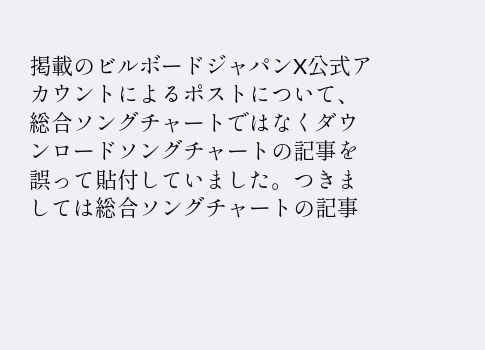掲載のビルボードジャパンX公式アカウントによるポストについて、総合ソングチャートではなくダウンロードソングチャートの記事を誤って貼付していました。つきましては総合ソングチャートの記事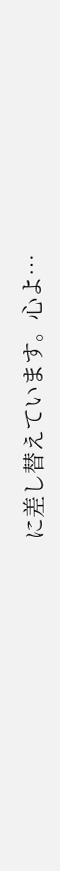に差し替えています。心よ…